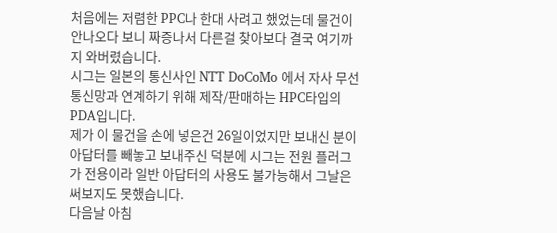처음에는 저렴한 PPC나 한대 사려고 했었는데 물건이 안나오다 보니 짜증나서 다른걸 찾아보다 결국 여기까지 와버렸습니다.
시그는 일본의 통신사인 NTT DoCoMo 에서 자사 무선 통신망과 연계하기 위해 제작/판매하는 HPC타입의 PDA입니다.
제가 이 물건을 손에 넣은건 26일이었지만 보내신 분이 아답터를 빼놓고 보내주신 덕분에 시그는 전원 플러그가 전용이라 일반 아답터의 사용도 불가능해서 그날은 써보지도 못했습니다.
다음날 아침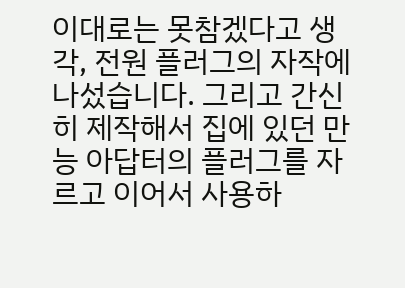이대로는 못참겠다고 생각, 전원 플러그의 자작에 나섰습니다. 그리고 간신히 제작해서 집에 있던 만능 아답터의 플러그를 자르고 이어서 사용하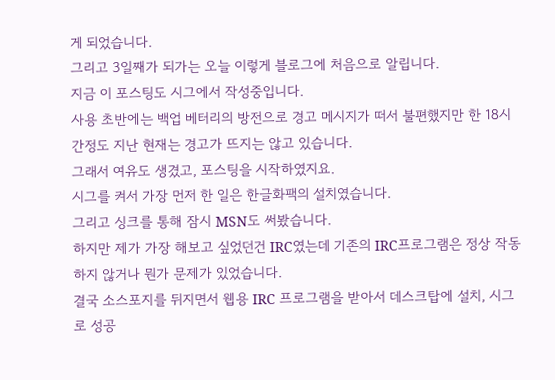게 되었습니다.
그리고 3일째가 되가는 오늘 이렇게 블로그에 처음으로 알립니다.
지금 이 포스팅도 시그에서 작성중입니다.
사용 초반에는 백업 베터리의 방전으로 경고 메시지가 떠서 불편했지만 한 18시간정도 지난 현재는 경고가 뜨지는 않고 있습니다.
그래서 여유도 생겼고, 포스팅을 시작하였지요.
시그를 켜서 가장 먼저 한 일은 한글화팩의 설치였습니다.
그리고 싱크를 통해 잠시 MSN도 써봤습니다.
하지만 제가 가장 해보고 싶었던건 IRC였는데 기존의 IRC프로그램은 정상 작동하지 않거나 뭔가 문제가 있었습니다.
결국 소스포지를 뒤지면서 웹용 IRC 프로그램을 받아서 데스크탑에 설치, 시그로 성공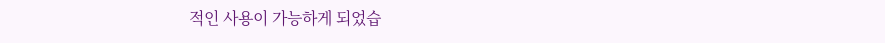적인 사용이 가능하게 되었습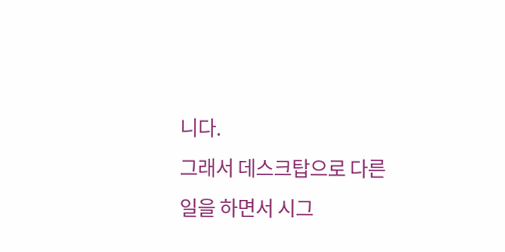니다.
그래서 데스크탑으로 다른 일을 하면서 시그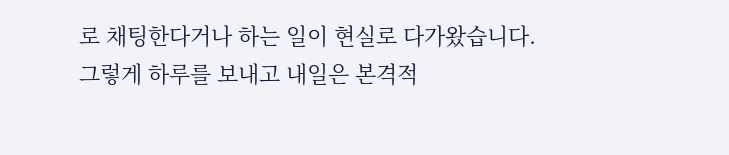로 채팅한다거나 하는 일이 현실로 다가왔습니다.
그렇게 하루를 보내고 내일은 본격적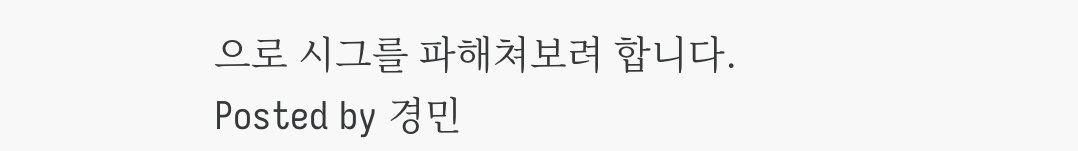으로 시그를 파해쳐보려 합니다.
Posted by 경민